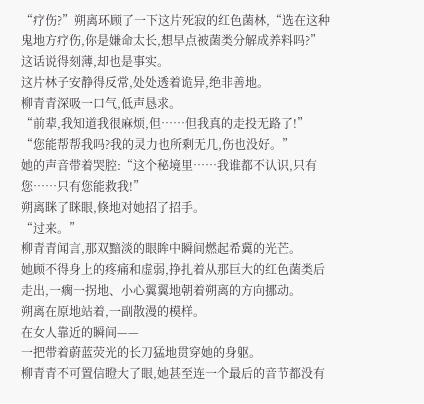“疗伤?”朔离环顾了一下这片死寂的红色菌林,“选在这种鬼地方疗伤,你是嫌命太长,想早点被菌类分解成养料吗?”
这话说得刻薄,却也是事实。
这片林子安静得反常,处处透着诡异,绝非善地。
柳青青深吸一口气,低声恳求。
“前辈,我知道我很麻烦,但……但我真的走投无路了!”
“您能帮帮我吗?我的灵力也所剩无几,伤也没好。”
她的声音带着哭腔:“这个秘境里……我谁都不认识,只有您……只有您能救我!”
朔离眯了眯眼,倏地对她招了招手。
“过来。”
柳青青闻言,那双黯淡的眼眸中瞬间燃起希冀的光芒。
她顾不得身上的疼痛和虚弱,挣扎着从那巨大的红色菌类后走出,一瘸一拐地、小心翼翼地朝着朔离的方向挪动。
朔离在原地站着,一副散漫的模样。
在女人靠近的瞬间——
一把带着蔚蓝荧光的长刀猛地贯穿她的身躯。
柳青青不可置信瞪大了眼,她甚至连一个最后的音节都没有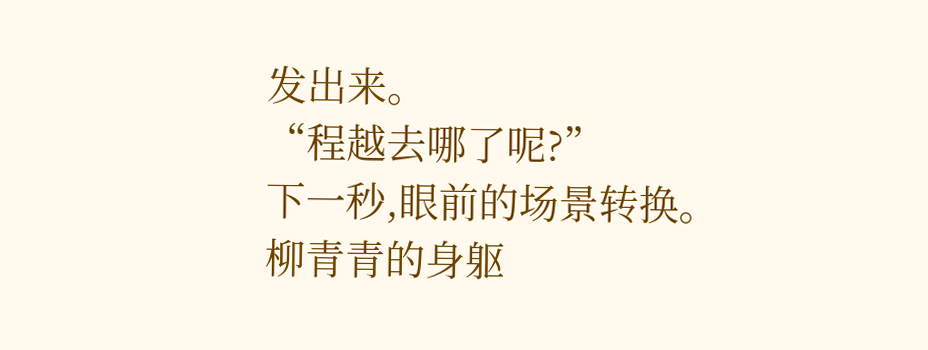发出来。
“程越去哪了呢?”
下一秒,眼前的场景转换。
柳青青的身躯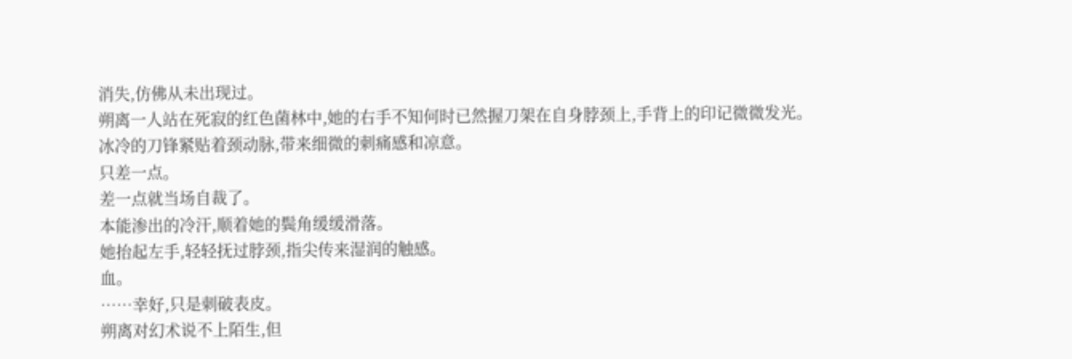消失,仿佛从未出现过。
朔离一人站在死寂的红色菌林中,她的右手不知何时已然握刀架在自身脖颈上,手背上的印记微微发光。
冰冷的刀锋紧贴着颈动脉,带来细微的刺痛感和凉意。
只差一点。
差一点就当场自裁了。
本能渗出的冷汗,顺着她的鬓角缓缓滑落。
她抬起左手,轻轻抚过脖颈,指尖传来湿润的触感。
血。
……幸好,只是刺破表皮。
朔离对幻术说不上陌生,但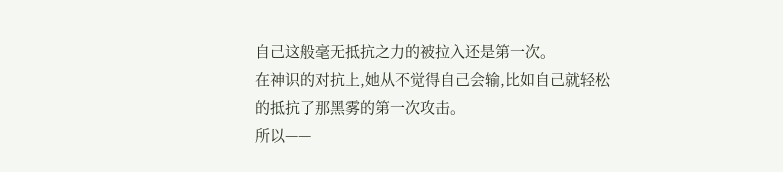自己这般毫无抵抗之力的被拉入还是第一次。
在神识的对抗上,她从不觉得自己会输,比如自己就轻松的抵抗了那黑雾的第一次攻击。
所以——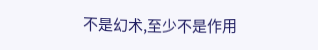不是幻术,至少不是作用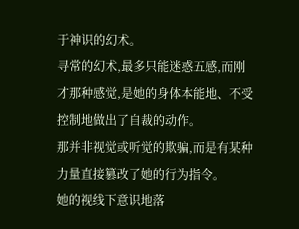于神识的幻术。
寻常的幻术,最多只能迷惑五感,而刚才那种感觉,是她的身体本能地、不受控制地做出了自裁的动作。
那并非视觉或听觉的欺骗,而是有某种力量直接篡改了她的行为指令。
她的视线下意识地落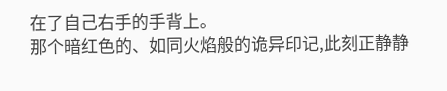在了自己右手的手背上。
那个暗红色的、如同火焰般的诡异印记,此刻正静静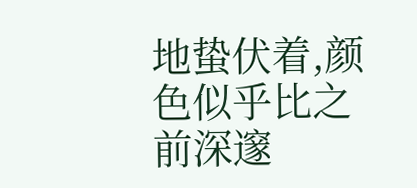地蛰伏着,颜色似乎比之前深邃